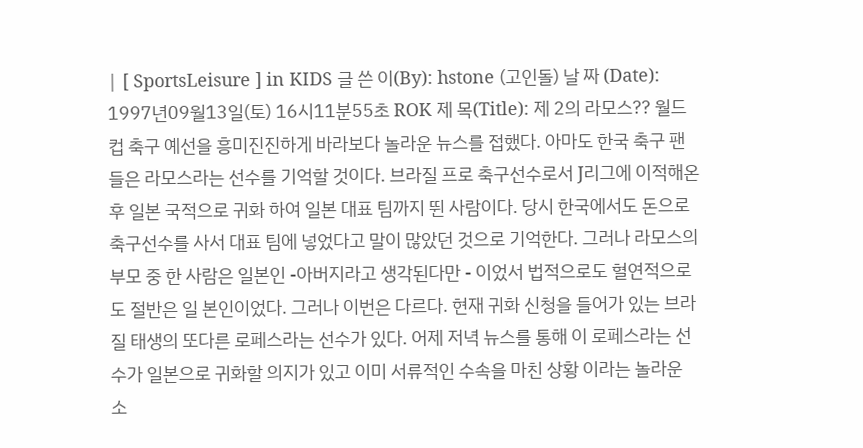| [ SportsLeisure ] in KIDS 글 쓴 이(By): hstone (고인돌) 날 짜 (Date): 1997년09월13일(토) 16시11분55초 ROK 제 목(Title): 제 2의 라모스?? 월드컵 축구 예선을 흥미진진하게 바라보다 놀라운 뉴스를 접했다. 아마도 한국 축구 팬들은 라모스라는 선수를 기억할 것이다. 브라질 프로 축구선수로서 J리그에 이적해온 후 일본 국적으로 귀화 하여 일본 대표 팀까지 뛴 사람이다. 당시 한국에서도 돈으로 축구선수를 사서 대표 팀에 넣었다고 말이 많았던 것으로 기억한다. 그러나 라모스의 부모 중 한 사람은 일본인 -아버지라고 생각된다만 - 이었서 법적으로도 혈연적으로도 절반은 일 본인이었다. 그러나 이번은 다르다. 현재 귀화 신청을 들어가 있는 브라질 태생의 또다른 로페스라는 선수가 있다. 어제 저녁 뉴스를 통해 이 로페스라는 선수가 일본으로 귀화할 의지가 있고 이미 서류적인 수속을 마친 상황 이라는 놀라운 소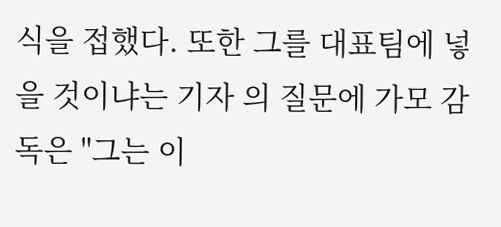식을 접했다. 또한 그를 대표팀에 넣을 것이냐는 기자 의 질문에 가모 감독은 "그는 이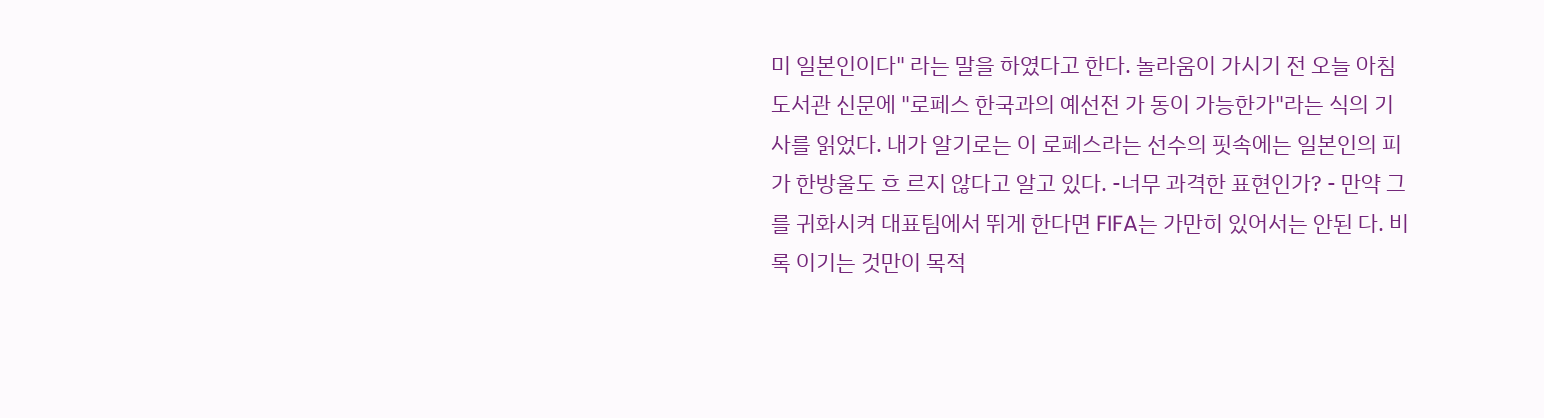미 일본인이다" 라는 말을 하였다고 한다. 놀라움이 가시기 전 오늘 아침 도서관 신문에 "로페스 한국과의 예선전 가 동이 가능한가"라는 식의 기사를 읽었다. 내가 알기로는 이 로페스라는 선수의 핏속에는 일본인의 피가 한방울도 흐 르지 않다고 알고 있다. -너무 과격한 표현인가? - 만약 그를 귀화시켜 대표팀에서 뛰게 한다면 FIFA는 가만히 있어서는 안된 다. 비록 이기는 것만이 목적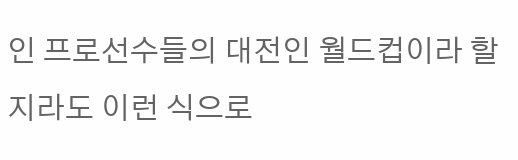인 프로선수들의 대전인 월드컵이라 할지라도 이런 식으로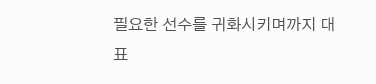필요한 선수를 귀화시키며까지 대표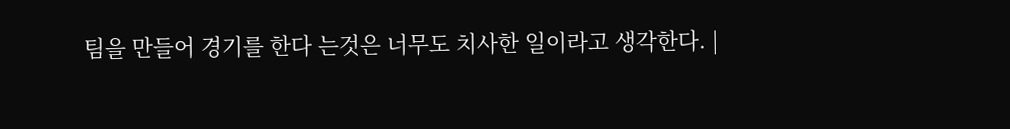팀을 만들어 경기를 한다 는것은 너무도 치사한 일이라고 생각한다. |